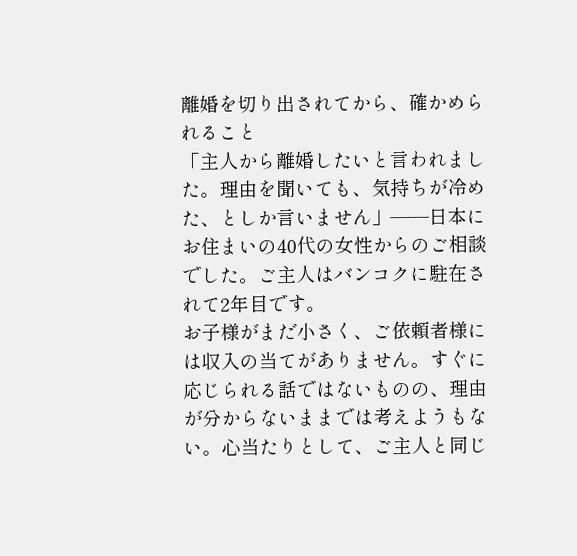離婚を切り出されてから、確かめられること
「主人から離婚したいと言われました。理由を聞いても、気持ちが冷めた、としか言いません」——日本にお住まいの40代の女性からのご相談でした。ご主人はバンコクに駐在されて2年目です。
お子様がまだ小さく、ご依頼者様には収入の当てがありません。すぐに応じられる話ではないものの、理由が分からないままでは考えようもない。心当たりとして、ご主人と同じ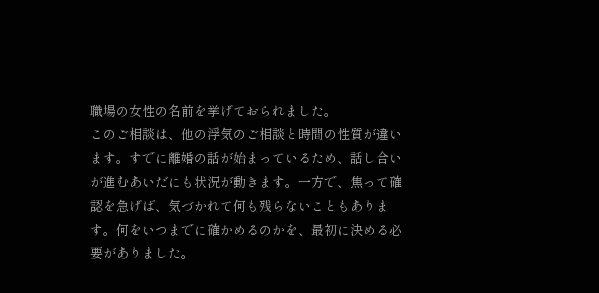職場の女性の名前を挙げておられました。
このご相談は、他の浮気のご相談と時間の性質が違います。すでに離婚の話が始まっているため、話し合いが進むあいだにも状況が動きます。一方で、焦って確認を急げば、気づかれて何も残らないこともあります。何をいつまでに確かめるのかを、最初に決める必要がありました。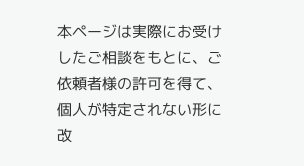本ページは実際にお受けしたご相談をもとに、ご依頼者様の許可を得て、個人が特定されない形に改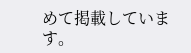めて掲載しています。